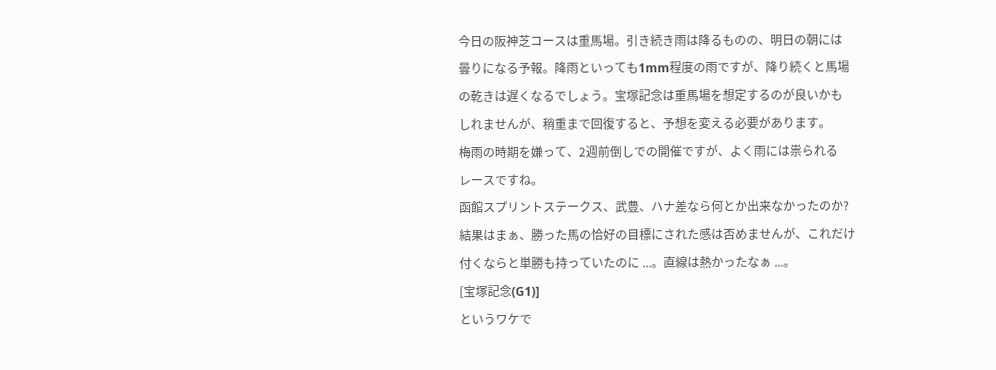今日の阪神芝コースは重馬場。引き続き雨は降るものの、明日の朝には
曇りになる予報。降雨といっても1mm程度の雨ですが、降り続くと馬場
の乾きは遅くなるでしょう。宝塚記念は重馬場を想定するのが良いかも
しれませんが、稍重まで回復すると、予想を変える必要があります。
梅雨の時期を嫌って、2週前倒しでの開催ですが、よく雨には祟られる
レースですね。
函館スプリントステークス、武豊、ハナ差なら何とか出来なかったのか?
結果はまぁ、勝った馬の恰好の目標にされた感は否めませんが、これだけ
付くならと単勝も持っていたのに ...。直線は熱かったなぁ ...。
[宝塚記念(G1)]
というワケで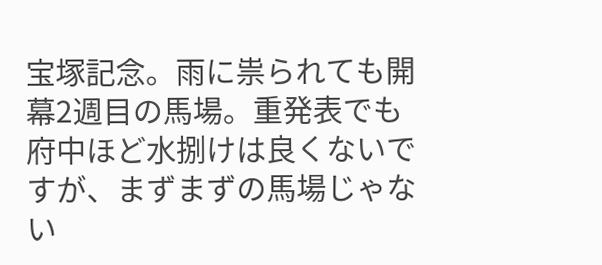宝塚記念。雨に祟られても開幕2週目の馬場。重発表でも
府中ほど水捌けは良くないですが、まずまずの馬場じゃない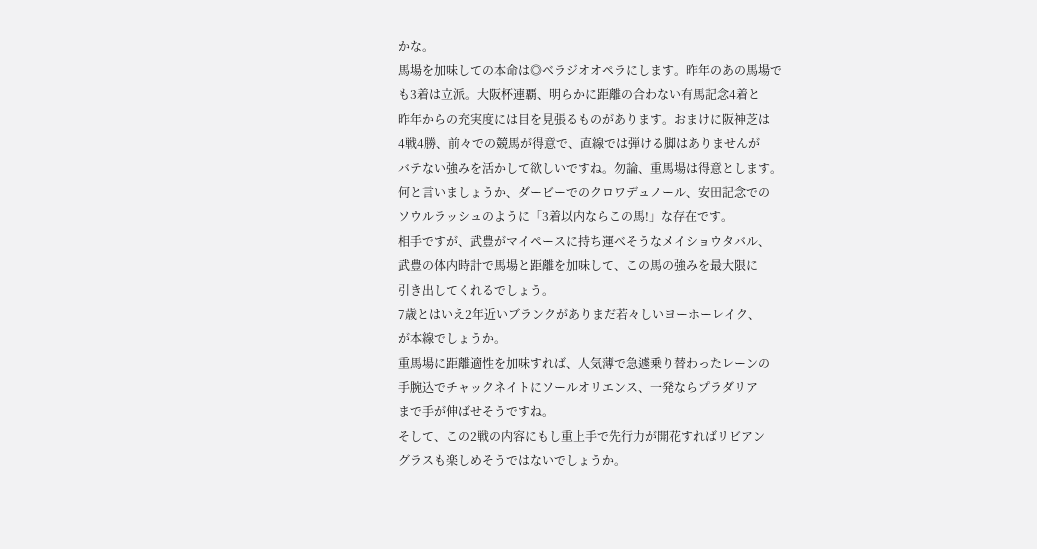かな。
馬場を加味しての本命は◎ベラジオオペラにします。昨年のあの馬場で
も3着は立派。大阪杯連覇、明らかに距離の合わない有馬記念4着と
昨年からの充実度には目を見張るものがあります。おまけに阪神芝は
4戦4勝、前々での競馬が得意で、直線では弾ける脚はありませんが
バテない強みを活かして欲しいですね。勿論、重馬場は得意とします。
何と言いましょうか、ダービーでのクロワデュノール、安田記念での
ソウルラッシュのように「3着以内ならこの馬!」な存在です。
相手ですが、武豊がマイペースに持ち運べそうなメイショウタバル、
武豊の体内時計で馬場と距離を加味して、この馬の強みを最大限に
引き出してくれるでしょう。
7歳とはいえ2年近いブランクがありまだ若々しいヨーホーレイク、
が本線でしょうか。
重馬場に距離適性を加味すれば、人気薄で急遽乗り替わったレーンの
手腕込でチャックネイトにソールオリエンス、一発ならプラダリア
まで手が伸ばせそうですね。
そして、この2戦の内容にもし重上手で先行力が開花すればリビアン
グラスも楽しめそうではないでしょうか。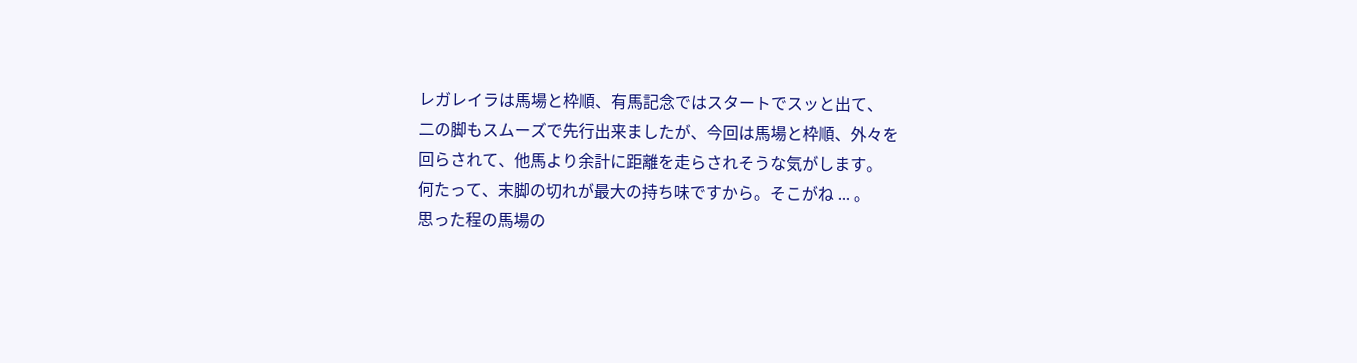レガレイラは馬場と枠順、有馬記念ではスタートでスッと出て、
二の脚もスムーズで先行出来ましたが、今回は馬場と枠順、外々を
回らされて、他馬より余計に距離を走らされそうな気がします。
何たって、末脚の切れが最大の持ち味ですから。そこがね ... 。
思った程の馬場の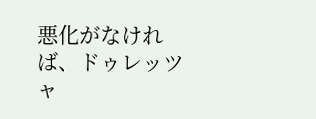悪化がなければ、ドゥレッツャ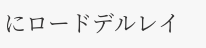にロードデルレイ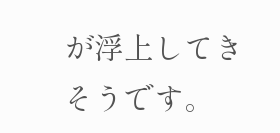が浮上してきそうです。